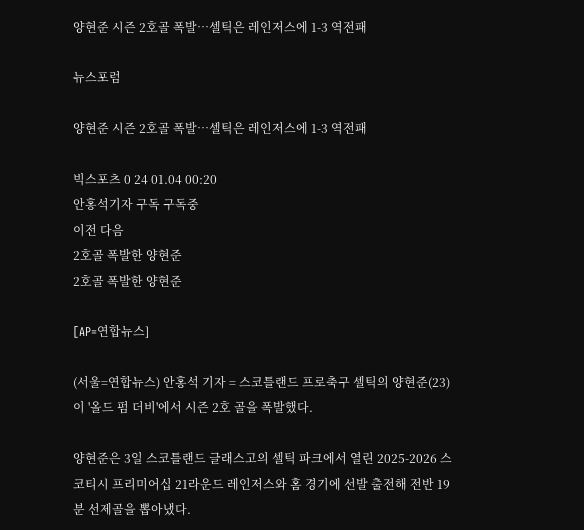양현준 시즌 2호골 폭발…셀틱은 레인저스에 1-3 역전패

뉴스포럼

양현준 시즌 2호골 폭발…셀틱은 레인저스에 1-3 역전패

빅스포츠 0 24 01.04 00:20
안홍석기자 구독 구독중
이전 다음
2호골 폭발한 양현준
2호골 폭발한 양현준

[AP=연합뉴스]

(서울=연합뉴스) 안홍석 기자 = 스코틀랜드 프로축구 셀틱의 양현준(23)이 '올드 펌 더비'에서 시즌 2호 골을 폭발했다.

양현준은 3일 스코틀랜드 글래스고의 셀틱 파크에서 열린 2025-2026 스코티시 프리미어십 21라운드 레인저스와 홈 경기에 선발 출전해 전반 19분 선제골을 뽑아냈다.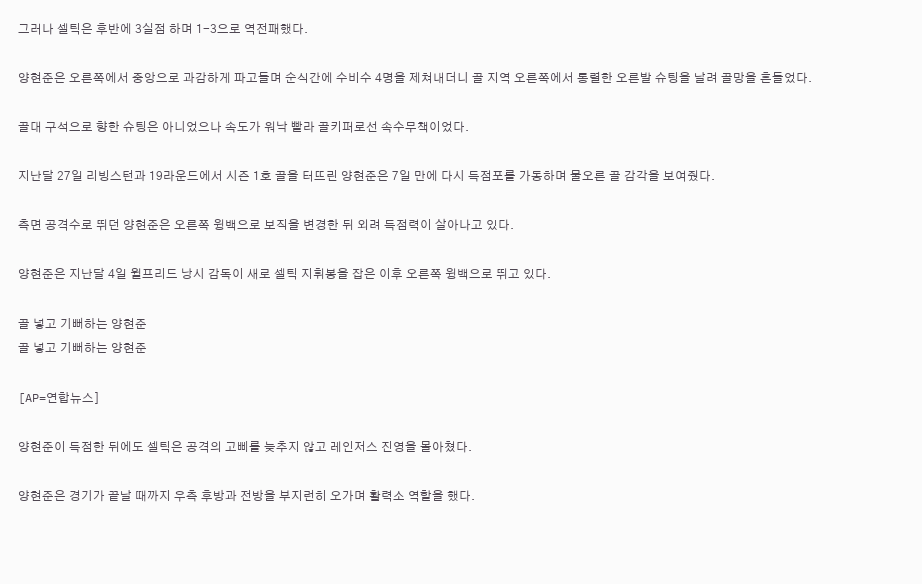그러나 셀틱은 후반에 3실점 하며 1-3으로 역전패했다.

양현준은 오른쪽에서 중앙으로 과감하게 파고들며 순식간에 수비수 4명을 제쳐내더니 골 지역 오른쪽에서 통렬한 오른발 슈팅을 날려 골망을 흔들었다.

골대 구석으로 향한 슈팅은 아니었으나 속도가 워낙 빨라 골키퍼로선 속수무책이었다.

지난달 27일 리빙스턴과 19라운드에서 시즌 1호 골을 터뜨린 양현준은 7일 만에 다시 득점포를 가동하며 물오른 골 감각을 보여줬다.

측면 공격수로 뛰던 양현준은 오른쪽 윙백으로 보직을 변경한 뒤 외려 득점력이 살아나고 있다.

양현준은 지난달 4일 윌프리드 낭시 감독이 새로 셀틱 지휘봉을 잡은 이후 오른쪽 윙백으로 뛰고 있다.

골 넣고 기뻐하는 양현준
골 넣고 기뻐하는 양현준

[AP=연합뉴스]

양현준이 득점한 뒤에도 셀틱은 공격의 고삐를 늦추지 않고 레인저스 진영을 몰아쳤다.

양현준은 경기가 끝날 때까지 우측 후방과 전방을 부지런히 오가며 활력소 역할을 했다.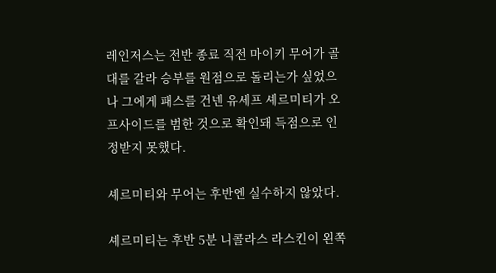레인저스는 전반 종료 직전 마이키 무어가 골대를 갈라 승부를 원점으로 돌리는가 싶었으나 그에게 패스를 건넨 유세프 셰르미티가 오프사이드를 범한 것으로 확인돼 득점으로 인정받지 못했다.

셰르미티와 무어는 후반엔 실수하지 않았다.

셰르미티는 후반 5분 니콜라스 라스킨이 왼쪽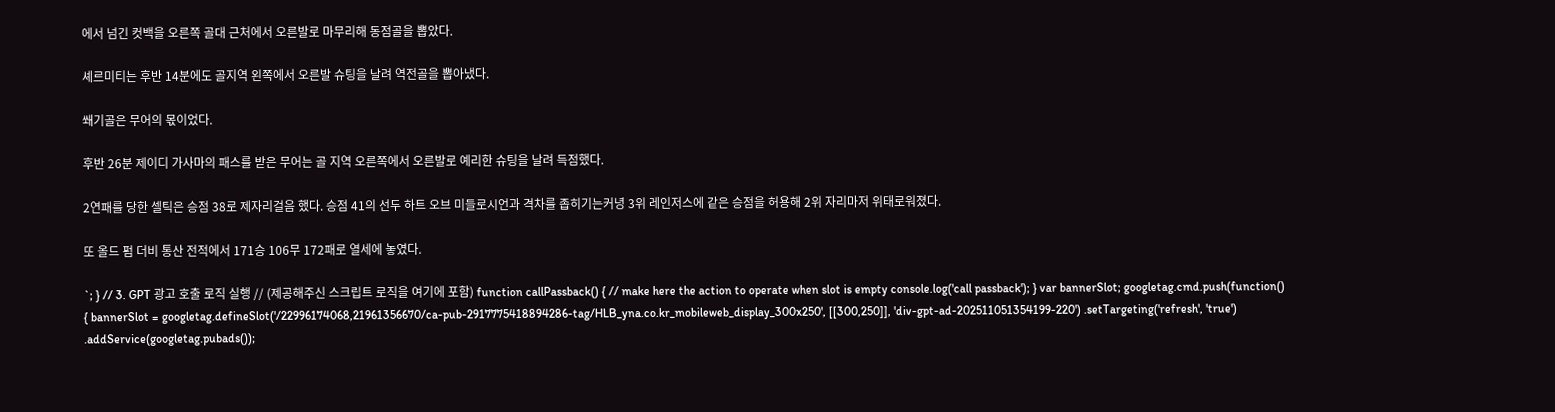에서 넘긴 컷백을 오른쪽 골대 근처에서 오른발로 마무리해 동점골을 뽑았다.

셰르미티는 후반 14분에도 골지역 왼쪽에서 오른발 슈팅을 날려 역전골을 뽑아냈다.

쐐기골은 무어의 몫이었다.

후반 26분 제이디 가사마의 패스를 받은 무어는 골 지역 오른쪽에서 오른발로 예리한 슈팅을 날려 득점했다.

2연패를 당한 셀틱은 승점 38로 제자리걸음 했다. 승점 41의 선두 하트 오브 미들로시언과 격차를 좁히기는커녕 3위 레인저스에 같은 승점을 허용해 2위 자리마저 위태로워졌다.

또 올드 펌 더비 통산 전적에서 171승 106무 172패로 열세에 놓였다.

`; } // 3. GPT 광고 호출 로직 실행 // (제공해주신 스크립트 로직을 여기에 포함) function callPassback() { // make here the action to operate when slot is empty console.log('call passback'); } var bannerSlot; googletag.cmd.push(function() { bannerSlot = googletag.defineSlot('/22996174068,21961356670/ca-pub-2917775418894286-tag/HLB_yna.co.kr_mobileweb_display_300x250', [[300,250]], 'div-gpt-ad-202511051354199-220') .setTargeting('refresh', 'true') .addService(googletag.pubads());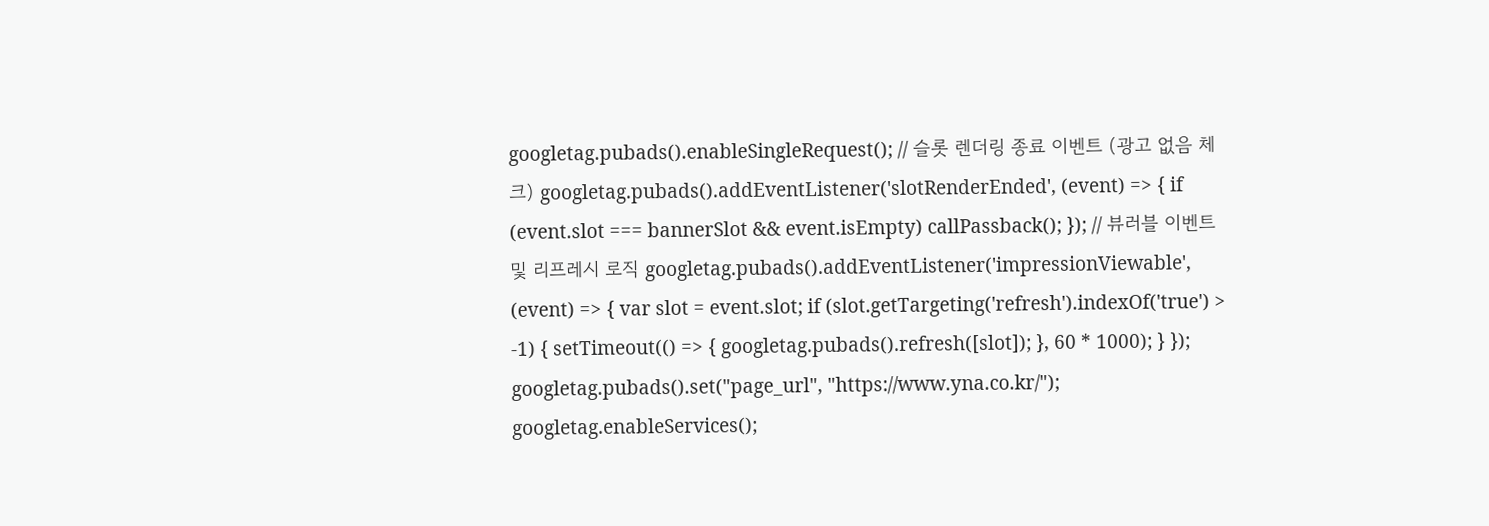googletag.pubads().enableSingleRequest(); // 슬롯 렌더링 종료 이벤트 (광고 없음 체크) googletag.pubads().addEventListener('slotRenderEnded', (event) => { if (event.slot === bannerSlot && event.isEmpty) callPassback(); }); // 뷰러블 이벤트 및 리프레시 로직 googletag.pubads().addEventListener('impressionViewable', (event) => { var slot = event.slot; if (slot.getTargeting('refresh').indexOf('true') > -1) { setTimeout(() => { googletag.pubads().refresh([slot]); }, 60 * 1000); } }); googletag.pubads().set("page_url", "https://www.yna.co.kr/"); googletag.enableServices();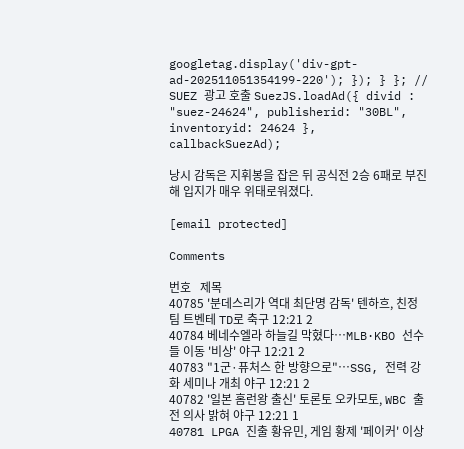googletag.display('div-gpt-ad-202511051354199-220'); }); } }; // SUEZ 광고 호출 SuezJS.loadAd({ divid : "suez-24624", publisherid: "30BL", inventoryid: 24624 }, callbackSuezAd);

낭시 감독은 지휘봉을 잡은 뒤 공식전 2승 6패로 부진해 입지가 매우 위태로워졌다.

[email protected]

Comments

번호   제목
40785 '분데스리가 역대 최단명 감독' 텐하흐, 친정팀 트벤테 TD로 축구 12:21 2
40784 베네수엘라 하늘길 막혔다…MLB·KBO 선수들 이동 '비상' 야구 12:21 2
40783 "1군·퓨처스 한 방향으로"…SSG, 전력 강화 세미나 개최 야구 12:21 2
40782 '일본 홈런왕 출신' 토론토 오카모토, WBC 출전 의사 밝혀 야구 12:21 1
40781 LPGA 진출 황유민, 게임 황제 '페이커' 이상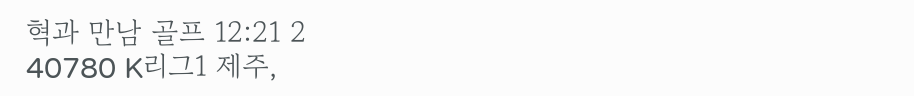혁과 만남 골프 12:21 2
40780 K리그1 제주,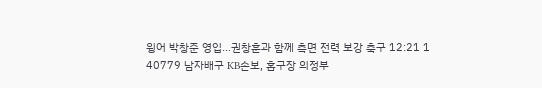윙어 박창준 영입…권창훈과 함께 측면 전력 보강 축구 12:21 1
40779 남자배구 KB손보, 홈구장 의정부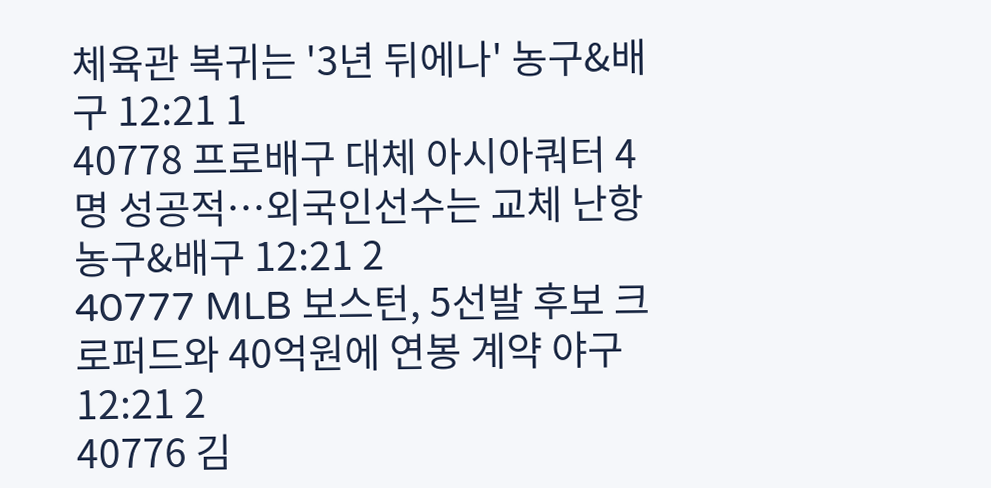체육관 복귀는 '3년 뒤에나' 농구&배구 12:21 1
40778 프로배구 대체 아시아쿼터 4명 성공적…외국인선수는 교체 난항 농구&배구 12:21 2
40777 MLB 보스턴, 5선발 후보 크로퍼드와 40억원에 연봉 계약 야구 12:21 2
40776 김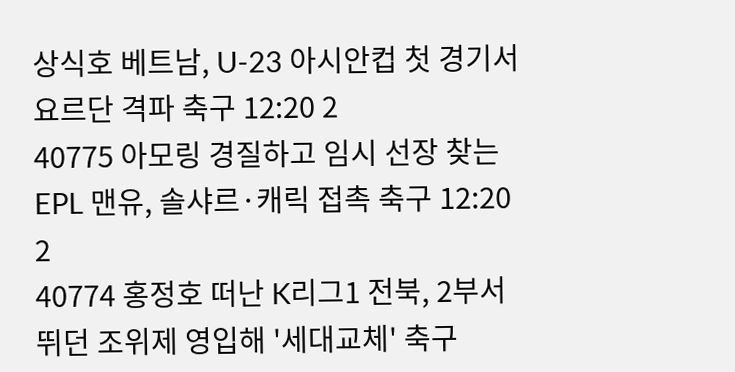상식호 베트남, U-23 아시안컵 첫 경기서 요르단 격파 축구 12:20 2
40775 아모링 경질하고 임시 선장 찾는 EPL 맨유, 솔샤르·캐릭 접촉 축구 12:20 2
40774 홍정호 떠난 K리그1 전북, 2부서 뛰던 조위제 영입해 '세대교체' 축구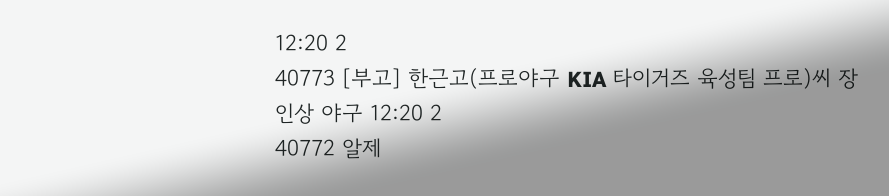12:20 2
40773 [부고] 한근고(프로야구 KIA 타이거즈 육성팀 프로)씨 장인상 야구 12:20 2
40772 알제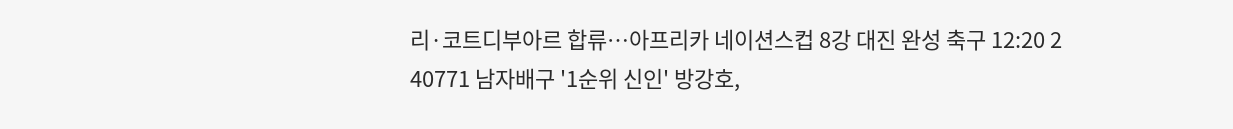리·코트디부아르 합류…아프리카 네이션스컵 8강 대진 완성 축구 12:20 2
40771 남자배구 '1순위 신인' 방강호,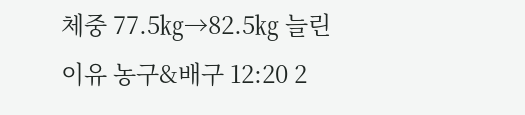체중 77.5㎏→82.5㎏ 늘린 이유 농구&배구 12:20 2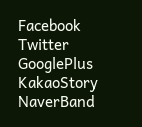Facebook Twitter GooglePlus KakaoStory NaverBand